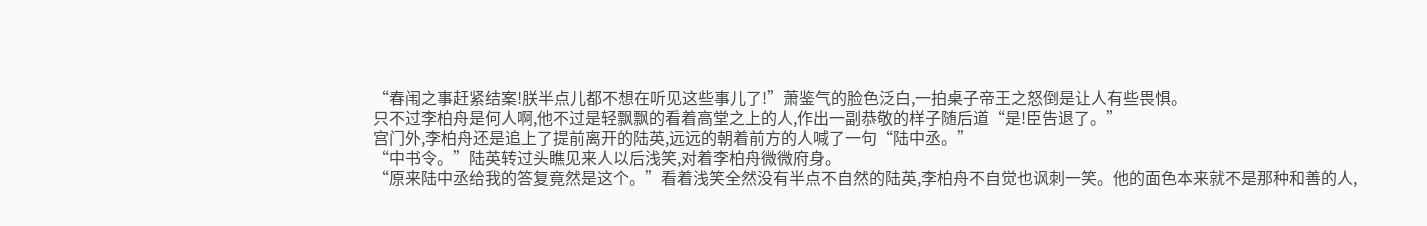“春闱之事赶紧结案!朕半点儿都不想在听见这些事儿了!”萧鉴气的脸色泛白,一拍桌子帝王之怒倒是让人有些畏惧。
只不过李柏舟是何人啊,他不过是轻飘飘的看着高堂之上的人,作出一副恭敬的样子随后道“是!臣告退了。”
宫门外,李柏舟还是追上了提前离开的陆英,远远的朝着前方的人喊了一句“陆中丞。”
“中书令。”陆英转过头瞧见来人以后浅笑,对着李柏舟微微府身。
“原来陆中丞给我的答复竟然是这个。”看着浅笑全然没有半点不自然的陆英,李柏舟不自觉也讽刺一笑。他的面色本来就不是那种和善的人,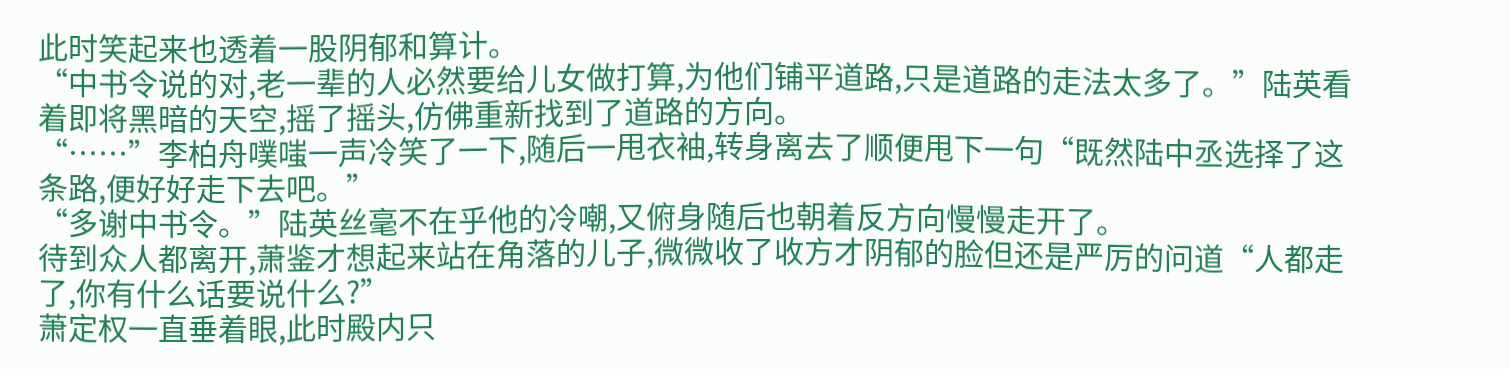此时笑起来也透着一股阴郁和算计。
“中书令说的对,老一辈的人必然要给儿女做打算,为他们铺平道路,只是道路的走法太多了。”陆英看着即将黑暗的天空,摇了摇头,仿佛重新找到了道路的方向。
“……”李柏舟噗嗤一声冷笑了一下,随后一甩衣袖,转身离去了顺便甩下一句“既然陆中丞选择了这条路,便好好走下去吧。”
“多谢中书令。”陆英丝毫不在乎他的冷嘲,又俯身随后也朝着反方向慢慢走开了。
待到众人都离开,萧鉴才想起来站在角落的儿子,微微收了收方才阴郁的脸但还是严厉的问道“人都走了,你有什么话要说什么?”
萧定权一直垂着眼,此时殿内只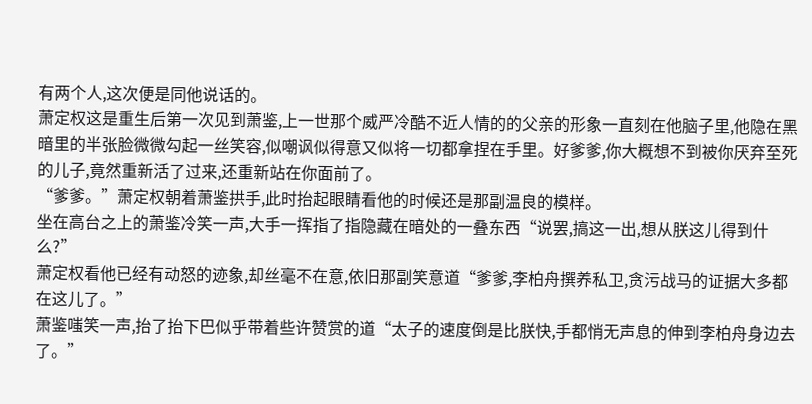有两个人,这次便是同他说话的。
萧定权这是重生后第一次见到萧鉴,上一世那个威严冷酷不近人情的的父亲的形象一直刻在他脑子里,他隐在黑暗里的半张脸微微勾起一丝笑容,似嘲讽似得意又似将一切都拿捏在手里。好爹爹,你大概想不到被你厌弃至死的儿子,竟然重新活了过来,还重新站在你面前了。
“爹爹。”萧定权朝着萧鉴拱手,此时抬起眼睛看他的时候还是那副温良的模样。
坐在高台之上的萧鉴冷笑一声,大手一挥指了指隐藏在暗处的一叠东西“说罢,搞这一出,想从朕这儿得到什么?”
萧定权看他已经有动怒的迹象,却丝毫不在意,依旧那副笑意道“爹爹,李柏舟撰养私卫,贪污战马的证据大多都在这儿了。”
萧鉴嗤笑一声,抬了抬下巴似乎带着些许赞赏的道“太子的速度倒是比朕快,手都悄无声息的伸到李柏舟身边去了。”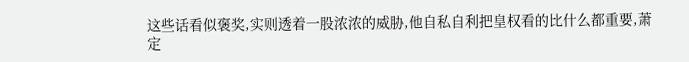这些话看似褒奖,实则透着一股浓浓的威胁,他自私自利把皇权看的比什么都重要,萧定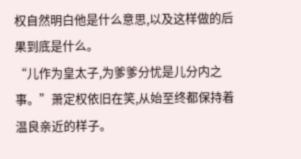权自然明白他是什么意思,以及这样做的后果到底是什么。
“儿作为皇太子,为爹爹分忧是儿分内之事。”萧定权依旧在笑,从始至终都保持着温良亲近的样子。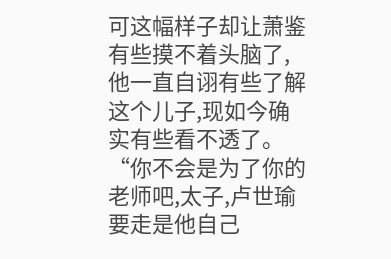可这幅样子却让萧鉴有些摸不着头脑了,他一直自诩有些了解这个儿子,现如今确实有些看不透了。
“你不会是为了你的老师吧,太子,卢世瑜要走是他自己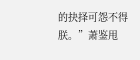的抉择可怨不得朕。”萧鉴甩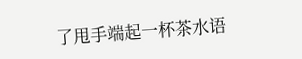了甩手端起一杯茶水语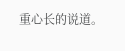重心长的说道。